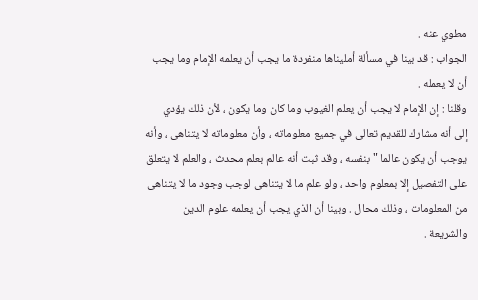مطوي عنه .
الجواب : قد بينا في مسألة أمليناها منفردة ما يجب أن يعلمه الإمام وما يجب
أن لا يعمله .
وقلنا : إن الإمام لا يجب أن يعلم الغيوب وما كان وما يكون ، لأن ذلك يؤدي
إلى أنه مشارك للقديم تعالى في جميع معلوماته ، وأن معلوماته لا يتناهى ، وأنه
يوجب أن يكون عالما " بنفسه ، وقد ثبت أنه عالم بعلم محدث ، والعلم لا يتعلق
على التفصيل إلا بمعلوم واحد ، ولو علم ما لا يتناهى لوجب وجود ما لا يتناهى
من المعلومات ، وذلك محال . وبينا أن الذي يجب أن يعلمه علوم الدين
والشريعة .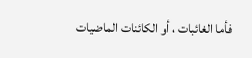فأما الغائبات ، أو الكائنات الماضيات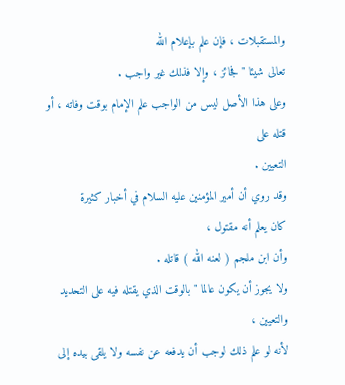والمستقبلات ، فإن علم بإعلام الله
تعالى شيئا " فجائز ، وإلا فذلك غير واجب .
وعلى هذا الأصل ليس من الواجب علم الإمام بوقت وفاته ، أو قتله على
التعيين .
وقد روي أن أمير المؤمنين عليه السلام في أخبار كثيرة
كان يعلم أنه مقتول ،
وأن ابن ملجم ( لعنه الله ) قاتله .
ولا يجوز أن يكون عالما " بالوقت الذي يقتله فيه على التحديد والتعيين ،
لأنه لو علم ذلك لوجب أن يدفعه عن نفسه ولا يلقى بيده إلى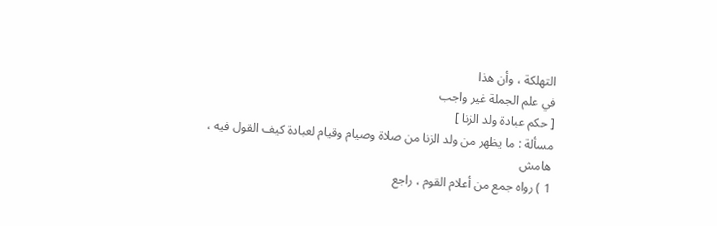التهلكة ، وأن هذا
في علم الجملة غير واجب
[ حكم عبادة ولد الزنا ]
مسألة : ما يظهر من ولد الزنا من صلاة وصيام وقيام لعبادة كيف القول فيه ،
هامش
1 ) رواه جمع من أعلام القوم ، راجع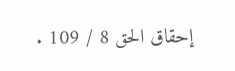إحقاق الحق 8 / 109 .